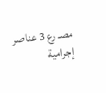مصـ رع 3 عناصر إجرامية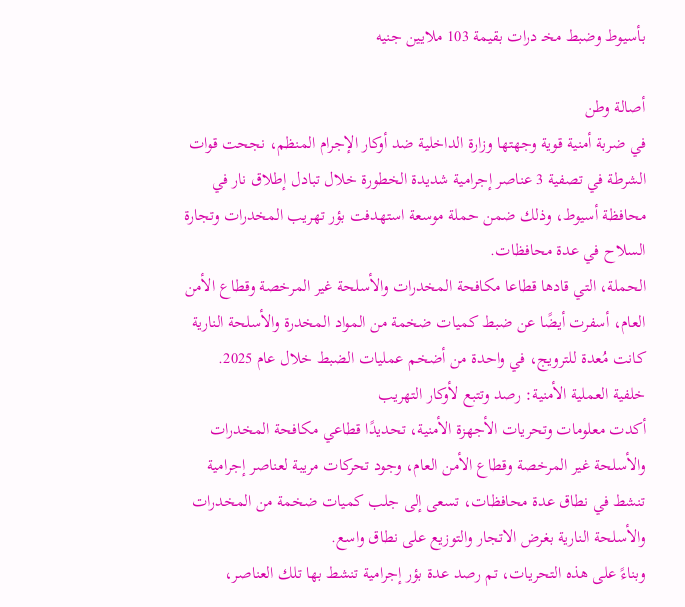بأسيوط وضبط مخـ درات بقيمة 103 ملايين جنيه

أصالة وطن
في ضربة أمنية قوية وجهتها وزارة الداخلية ضد أوكار الإجرام المنظم، نجحت قوات الشرطة في تصفية 3 عناصر إجرامية شديدة الخطورة خلال تبادل إطلاق نار في محافظة أسيوط، وذلك ضمن حملة موسعة استهدفت بؤر تهريب المخدرات وتجارة السلاح في عدة محافظات.
الحملة، التي قادها قطاعا مكافحة المخدرات والأسلحة غير المرخصة وقطاع الأمن العام، أسفرت أيضًا عن ضبط كميات ضخمة من المواد المخدرة والأسلحة النارية كانت مُعدة للترويج، في واحدة من أضخم عمليات الضبط خلال عام 2025.
خلفية العملية الأمنية: رصد وتتبع لأوكار التهريب
أكدت معلومات وتحريات الأجهزة الأمنية، تحديدًا قطاعي مكافحة المخدرات والأسلحة غير المرخصة وقطاع الأمن العام، وجود تحركات مريبة لعناصر إجرامية تنشط في نطاق عدة محافظات، تسعى إلى جلب كميات ضخمة من المخدرات والأسلحة النارية بغرض الاتجار والتوزيع على نطاق واسع.
وبناءً على هذه التحريات، تم رصد عدة بؤر إجرامية تنشط بها تلك العناصر،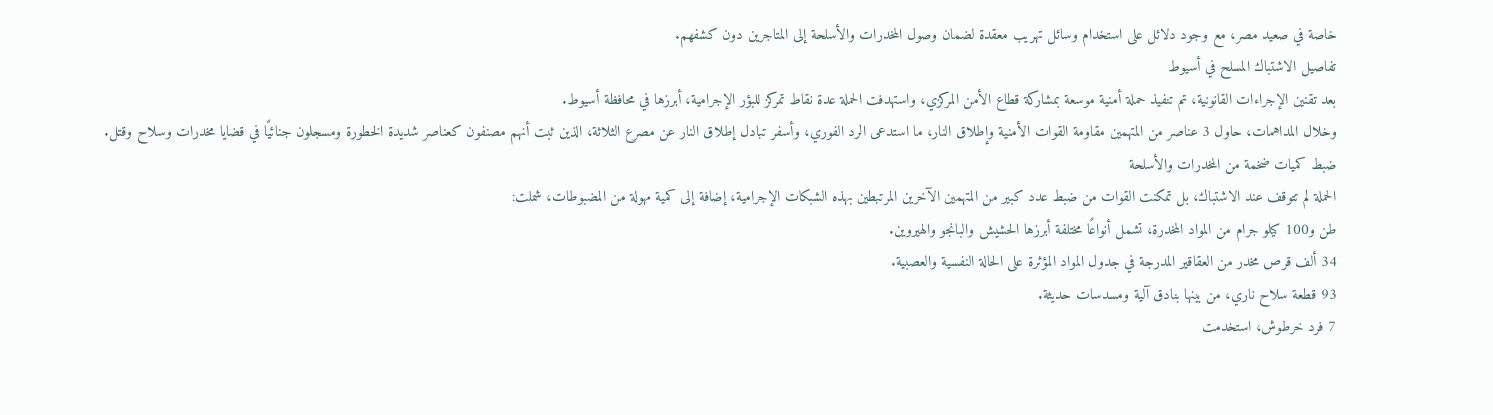خاصة في صعيد مصر، مع وجود دلائل على استخدام وسائل تهريب معقدة لضمان وصول المخدرات والأسلحة إلى المتاجرين دون كشفهم.
تفاصيل الاشتباك المسلح في أسيوط
بعد تقنين الإجراءات القانونية، تم تنفيذ حملة أمنية موسعة بمشاركة قطاع الأمن المركزي، واستهدفت الحملة عدة نقاط تمركز للبؤر الإجرامية، أبرزها في محافظة أسيوط.
وخلال المداهمات، حاول 3 عناصر من المتهمين مقاومة القوات الأمنية وإطلاق النار، ما استدعى الرد الفوري، وأسفر تبادل إطلاق النار عن مصرع الثلاثة، الذين ثبت أنهم مصنفون كعناصر شديدة الخطورة ومسجلون جنائيًا في قضايا مخدرات وسلاح وقتل.
ضبط كميات ضخمة من المخدرات والأسلحة
الحملة لم تتوقف عند الاشتباك، بل تمكنت القوات من ضبط عدد كبير من المتهمين الآخرين المرتبطين بهذه الشبكات الإجرامية، إضافة إلى كمية مهولة من المضبوطات، شملت:
طن و100 كيلو جرام من المواد المخدرة، تشمل أنواعًا مختلفة أبرزها الحشيش والبانجو والهيروين.
34 ألف قرص مخدر من العقاقير المدرجة في جدول المواد المؤثرة على الحالة النفسية والعصبية.
93 قطعة سلاح ناري، من بينها بنادق آلية ومسدسات حديثة.
7 فرد خرطوش، استخدمت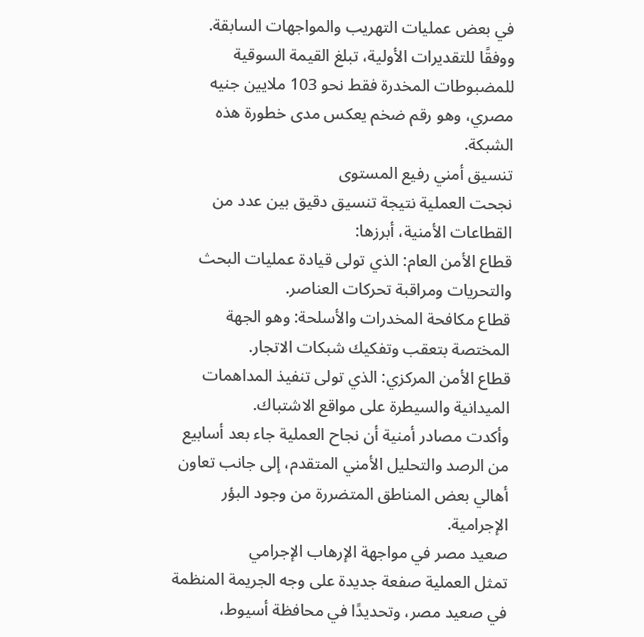في بعض عمليات التهريب والمواجهات السابقة.
ووفقًا للتقديرات الأولية، تبلغ القيمة السوقية للمضبوطات المخدرة فقط نحو 103 ملايين جنيه مصري، وهو رقم ضخم يعكس مدى خطورة هذه الشبكة.
تنسيق أمني رفيع المستوى
نجحت العملية نتيجة تنسيق دقيق بين عدد من القطاعات الأمنية، أبرزها:
قطاع الأمن العام: الذي تولى قيادة عمليات البحث والتحريات ومراقبة تحركات العناصر.
قطاع مكافحة المخدرات والأسلحة: وهو الجهة المختصة بتعقب وتفكيك شبكات الاتجار.
قطاع الأمن المركزي: الذي تولى تنفيذ المداهمات الميدانية والسيطرة على مواقع الاشتباك.
وأكدت مصادر أمنية أن نجاح العملية جاء بعد أسابيع من الرصد والتحليل الأمني المتقدم، إلى جانب تعاون أهالي بعض المناطق المتضررة من وجود البؤر الإجرامية.
صعيد مصر في مواجهة الإرهاب الإجرامي
تمثل العملية صفعة جديدة على وجه الجريمة المنظمة في صعيد مصر، وتحديدًا في محافظة أسيوط،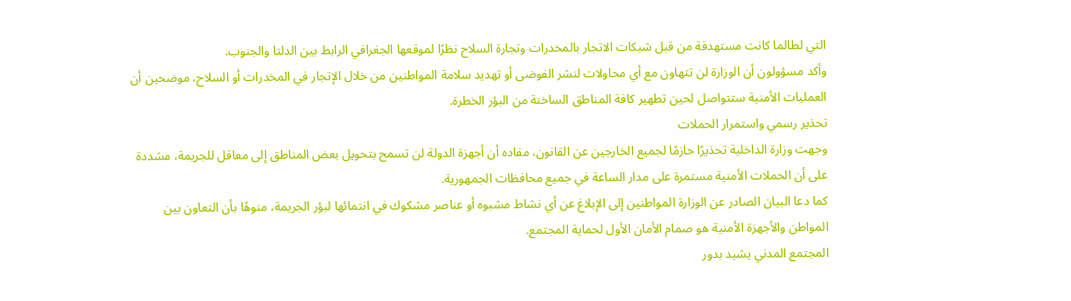التي لطالما كانت مستهدفة من قبل شبكات الاتجار بالمخدرات وتجارة السلاح نظرًا لموقعها الجغرافي الرابط بين الدلتا والجنوب.
وأكد مسؤولون أن الوزارة لن تتهاون مع أي محاولات لنشر الفوضى أو تهديد سلامة المواطنين من خلال الإتجار في المخدرات أو السلاح، موضحين أن العمليات الأمنية ستتواصل لحين تطهير كافة المناطق الساخنة من البؤر الخطرة.
تحذير رسمي واستمرار الحملات
وجهت وزارة الداخلية تحذيرًا حازمًا لجميع الخارجين عن القانون، مفاده أن أجهزة الدولة لن تسمح بتحويل بعض المناطق إلى معاقل للجريمة، مشددة على أن الحملات الأمنية مستمرة على مدار الساعة في جميع محافظات الجمهورية.
كما دعا البيان الصادر عن الوزارة المواطنين إلى الإبلاغ عن أي نشاط مشبوه أو عناصر مشكوك في انتمائها لبؤر الجريمة، منوهًا بأن التعاون بين المواطن والأجهزة الأمنية هو صمام الأمان الأول لحماية المجتمع.
المجتمع المدني يشيد بدور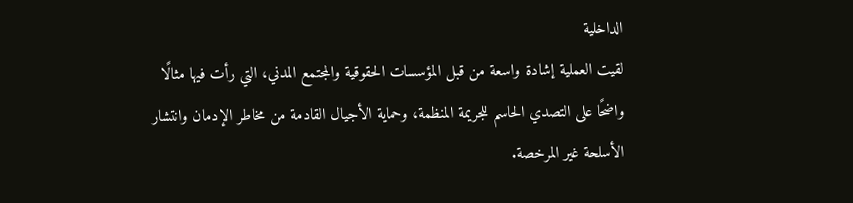الداخلية
لقيت العملية إشادة واسعة من قبل المؤسسات الحقوقية والمجتمع المدني، التي رأت فيها مثالًا واضحًا على التصدي الحاسم للجريمة المنظمة، وحماية الأجيال القادمة من مخاطر الإدمان وانتشار الأسلحة غير المرخصة.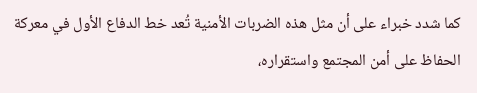كما شدد خبراء على أن مثل هذه الضربات الأمنية تُعد خط الدفاع الأول في معركة الحفاظ على أمن المجتمع واستقراره،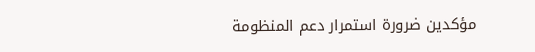مؤكدين ضرورة استمرار دعم المنظومة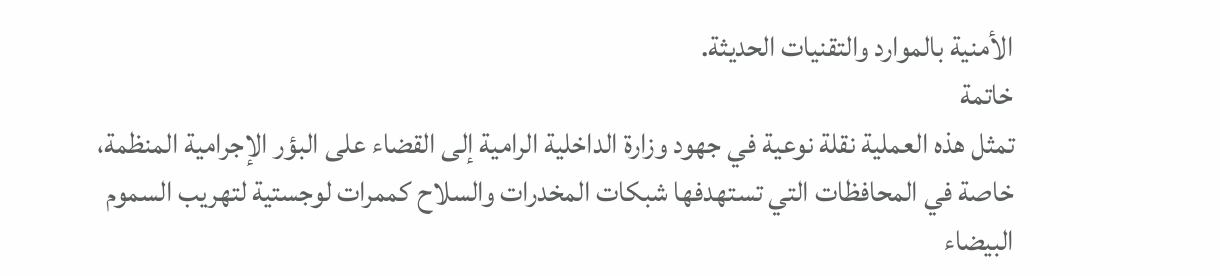الأمنية بالموارد والتقنيات الحديثة.
خاتمة
تمثل هذه العملية نقلة نوعية في جهود وزارة الداخلية الرامية إلى القضاء على البؤر الإجرامية المنظمة، خاصة في المحافظات التي تستهدفها شبكات المخدرات والسلاح كممرات لوجستية لتهريب السموم البيضاء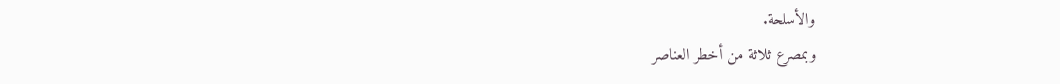والأسلحة.
وبمصرع ثلاثة من أخطر العناصر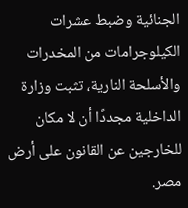الجنائية وضبط عشرات الكيلوجرامات من المخدرات والأسلحة النارية، تثبت وزارة الداخلية مجددًا أن لا مكان للخارجين عن القانون على أرض مصر.